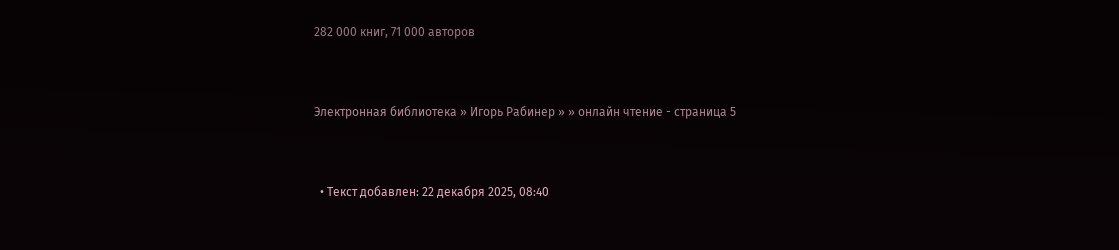282 000 книг, 71 000 авторов


Электронная библиотека » Игорь Рабинер » » онлайн чтение - страница 5


  • Текст добавлен: 22 декабря 2025, 08:40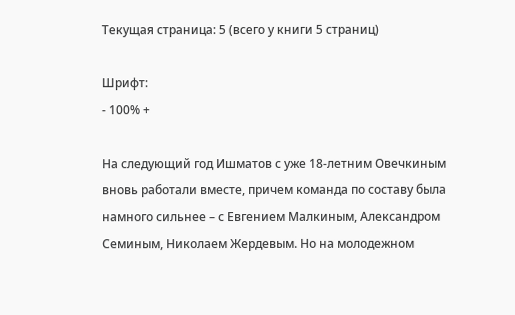Текущая страница: 5 (всего у книги 5 страниц)

Шрифт:
- 100% +

На следующий год Ишматов с уже 18-летним Овечкиным вновь работали вместе, причем команда по составу была намного сильнее – с Евгением Малкиным, Александром Семиным, Николаем Жердевым. Но на молодежном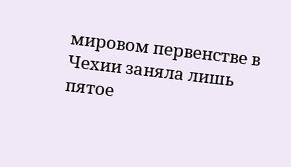мировом первенстве в Чехии заняла лишь пятое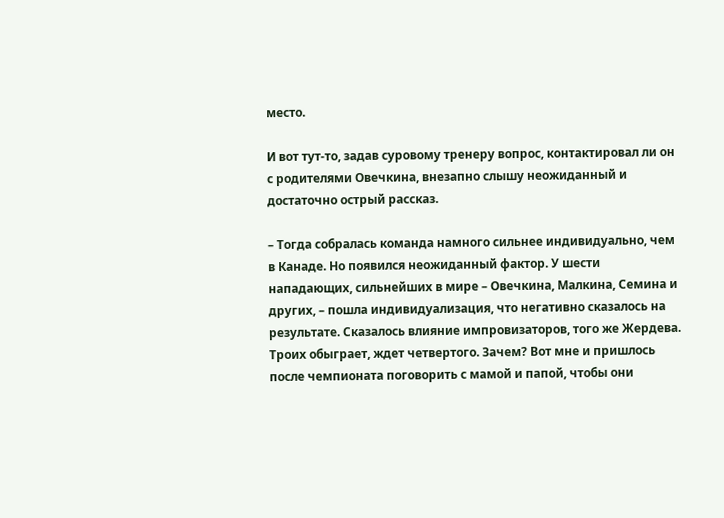место.

И вот тут-то, задав суровому тренеру вопрос, контактировал ли он с родителями Овечкина, внезапно слышу неожиданный и достаточно острый рассказ.

– Тогда собралась команда намного сильнее индивидуально, чем в Канаде. Но появился неожиданный фактор. У шести нападающих, сильнейших в мире – Овечкина, Малкина, Семина и других, – пошла индивидуализация, что негативно сказалось на результате. Сказалось влияние импровизаторов, того же Жердева. Троих обыграет, ждет четвертого. Зачем? Вот мне и пришлось после чемпионата поговорить с мамой и папой, чтобы они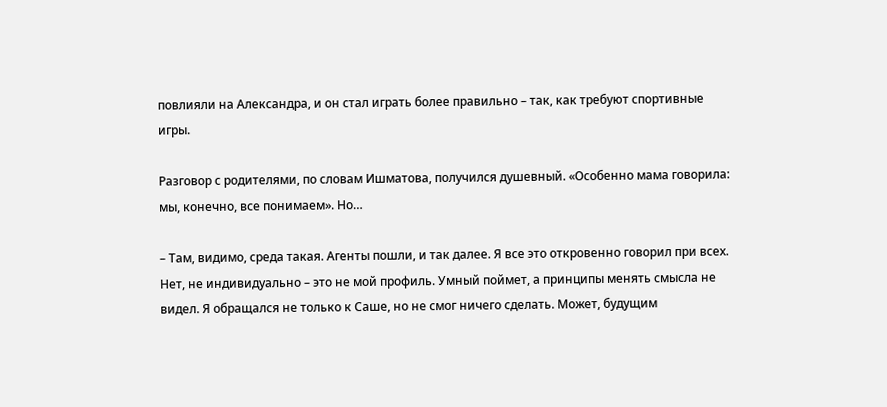повлияли на Александра, и он стал играть более правильно – так, как требуют спортивные игры.

Разговор с родителями, по словам Ишматова, получился душевный. «Особенно мама говорила: мы, конечно, все понимаем». Но…

– Там, видимо, среда такая. Агенты пошли, и так далее. Я все это откровенно говорил при всех. Нет, не индивидуально – это не мой профиль. Умный поймет, а принципы менять смысла не видел. Я обращался не только к Саше, но не смог ничего сделать. Может, будущим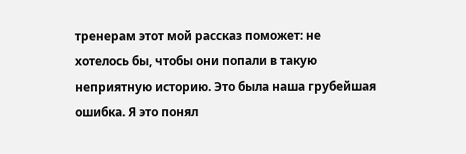тренерам этот мой рассказ поможет: не хотелось бы, чтобы они попали в такую неприятную историю. Это была наша грубейшая ошибка. Я это понял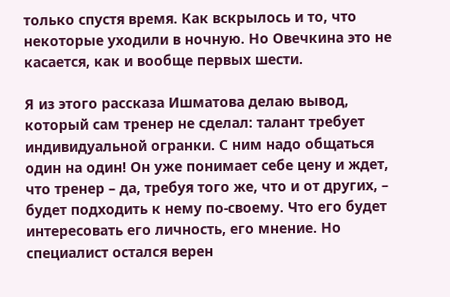только спустя время. Как вскрылось и то, что некоторые уходили в ночную. Но Овечкина это не касается, как и вообще первых шести.

Я из этого рассказа Ишматова делаю вывод, который сам тренер не сделал: талант требует индивидуальной огранки. С ним надо общаться один на один! Он уже понимает себе цену и ждет, что тренер – да, требуя того же, что и от других, – будет подходить к нему по-своему. Что его будет интересовать его личность, его мнение. Но специалист остался верен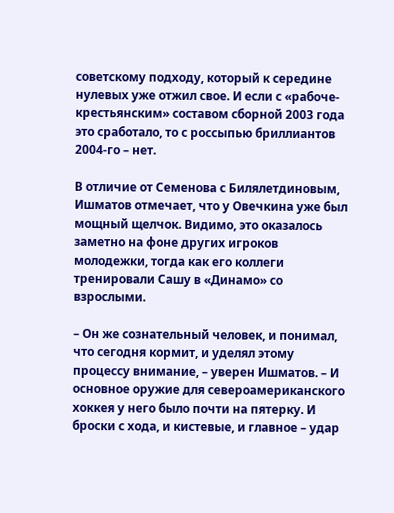советскому подходу, который к середине нулевых уже отжил свое. И если с «рабоче-крестьянским» составом сборной 2003 года это сработало, то с россыпью бриллиантов 2004-го – нет.

В отличие от Семенова с Билялетдиновым, Ишматов отмечает, что у Овечкина уже был мощный щелчок. Видимо, это оказалось заметно на фоне других игроков молодежки, тогда как его коллеги тренировали Сашу в «Динамо» со взрослыми.

– Он же сознательный человек, и понимал, что сегодня кормит, и уделял этому процессу внимание, – уверен Ишматов. – И основное оружие для североамериканского хоккея у него было почти на пятерку. И броски с хода, и кистевые, и главное – удар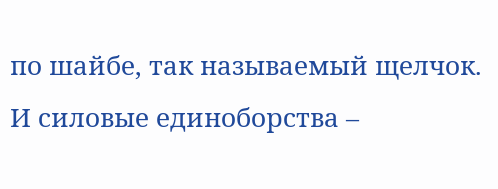по шайбе, так называемый щелчок. И силовые единоборства –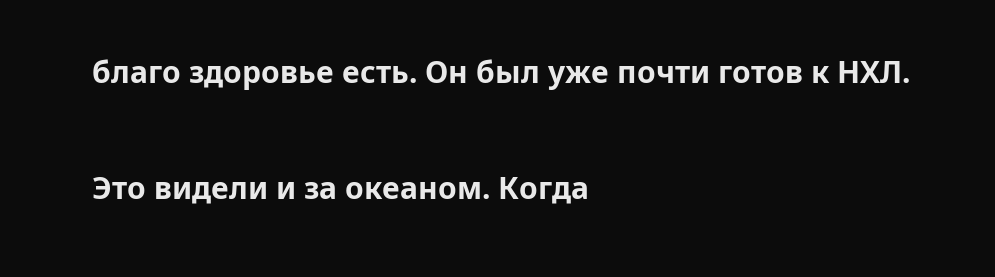благо здоровье есть. Он был уже почти готов к НХЛ.

Это видели и за океаном. Когда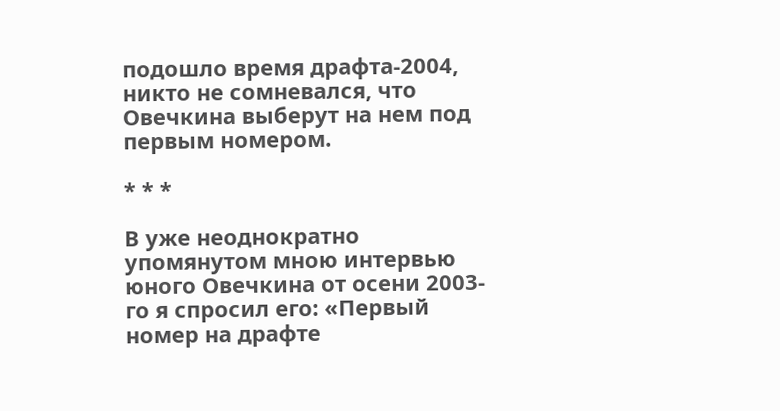подошло время драфта-2004, никто не сомневался, что Овечкина выберут на нем под первым номером.

* * *

В уже неоднократно упомянутом мною интервью юного Овечкина от осени 2003-го я спросил его: «Первый номер на драфте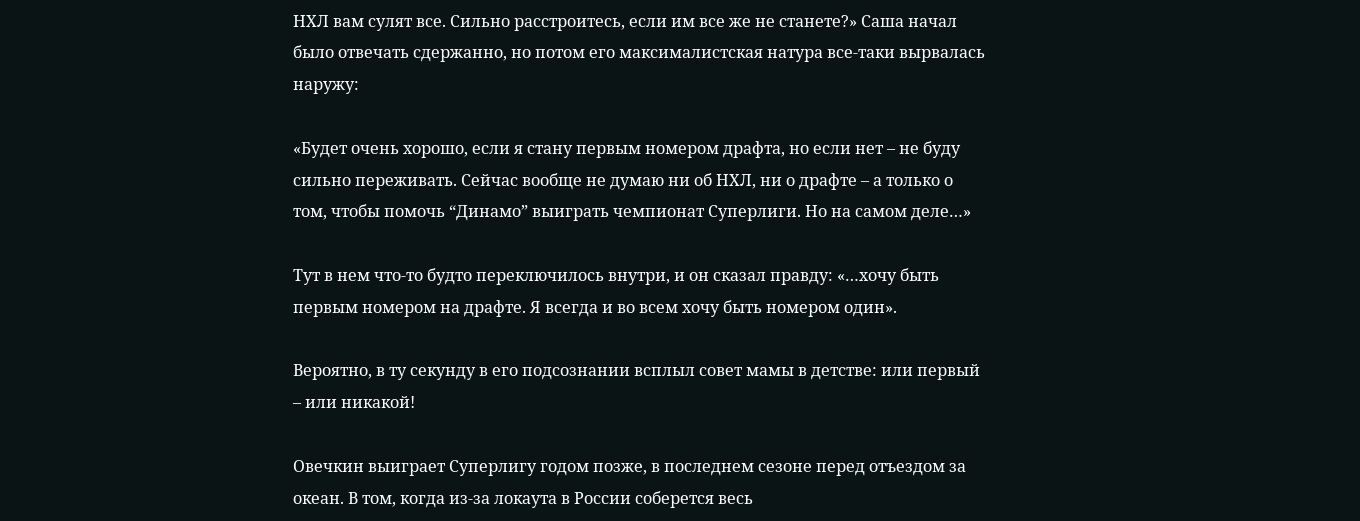НХЛ вам сулят все. Сильно расстроитесь, если им все же не станете?» Саша начал было отвечать сдержанно, но потом его максималистская натура все-таки вырвалась наружу:

«Будет очень хорошо, если я стану первым номером драфта, но если нет – не буду сильно переживать. Сейчас вообще не думаю ни об НХЛ, ни о драфте – а только о том, чтобы помочь “Динамо” выиграть чемпионат Суперлиги. Но на самом деле…»

Тут в нем что-то будто переключилось внутри, и он сказал правду: «…хочу быть первым номером на драфте. Я всегда и во всем хочу быть номером один».

Вероятно, в ту секунду в его подсознании всплыл совет мамы в детстве: или первый – или никакой!

Овечкин выиграет Суперлигу годом позже, в последнем сезоне перед отъездом за океан. В том, когда из-за локаута в России соберется весь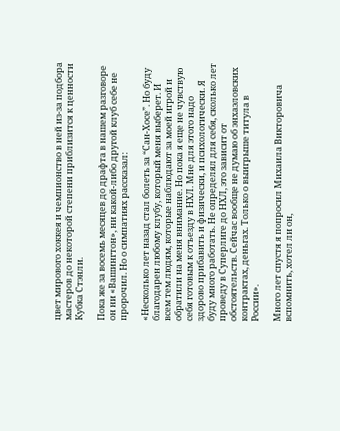цвет мирового хоккея и чемпионство в ней из-за подбора мастеров до некоторой степени приблизится к ценности Кубка Стэнли.

Пока же за восемь месяцев до драфта в нашем разговоре он ни «Вашингтон», ни какой-либо другой клуб себе не пророчил. Но о симпатиях рассказал:

«Несколько лет назад стал болеть за “Сан-Хосе”. Но буду благодарен любому клубу, который меня выберет. И всем тем людям, которые наблюдают за моей игрой и обратили на меня внимание. Но пока я еще не чувствую себя готовым к отъезду в НХЛ. Мне для этого надо здорово прибавить и физически, и психологически. Я буду много работать. Не определял для себя, сколько лет проведу в Суперлиге до НХЛ, это зависит от обстоятельств. Сейчас вообще не думаю об энхаэловских контрактах, деньгах. Только о выигрыше титула в России».

Много лет спустя я попросил Михаила Викторовича вспомнить, хотел ли он,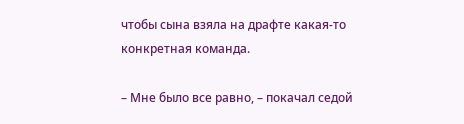чтобы сына взяла на драфте какая-то конкретная команда.

– Мне было все равно, – покачал седой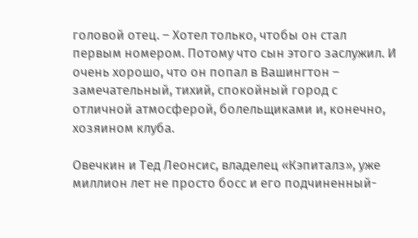головой отец. – Хотел только, чтобы он стал первым номером. Потому что сын этого заслужил. И очень хорошо, что он попал в Вашингтон – замечательный, тихий, спокойный город с отличной атмосферой, болельщиками и, конечно, хозяином клуба.

Овечкин и Тед Леонсис, владелец «Кэпиталз», уже миллион лет не просто босс и его подчиненный-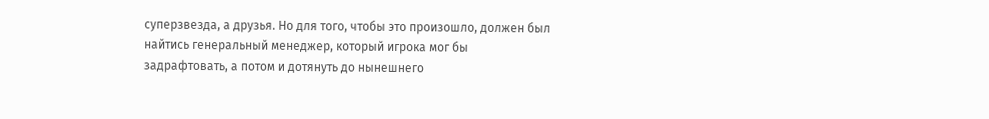суперзвезда, а друзья. Но для того, чтобы это произошло, должен был найтись генеральный менеджер, который игрока мог бы задрафтовать, а потом и дотянуть до нынешнего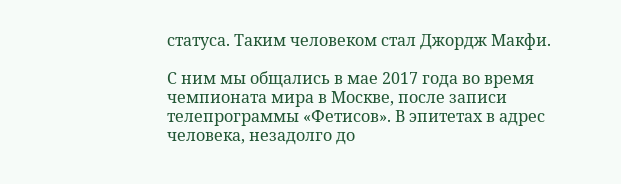статуса. Таким человеком стал Джордж Макфи.

С ним мы общались в мае 2017 года во время чемпионата мира в Москве, после записи телепрограммы «Фетисов». В эпитетах в адрес человека, незадолго до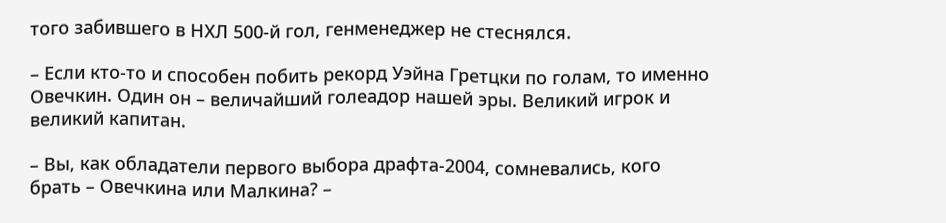того забившего в НХЛ 500-й гол, генменеджер не стеснялся.

– Если кто-то и способен побить рекорд Уэйна Гретцки по голам, то именно Овечкин. Один он – величайший голеадор нашей эры. Великий игрок и великий капитан.

– Вы, как обладатели первого выбора драфта-2004, сомневались, кого брать – Овечкина или Малкина? –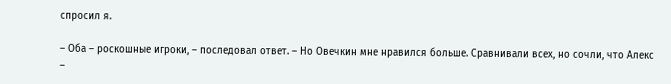спросил я.

– Оба – роскошные игроки, – последовал ответ. – Но Овечкин мне нравился больше. Сравнивали всех, но сочли, что Алекс –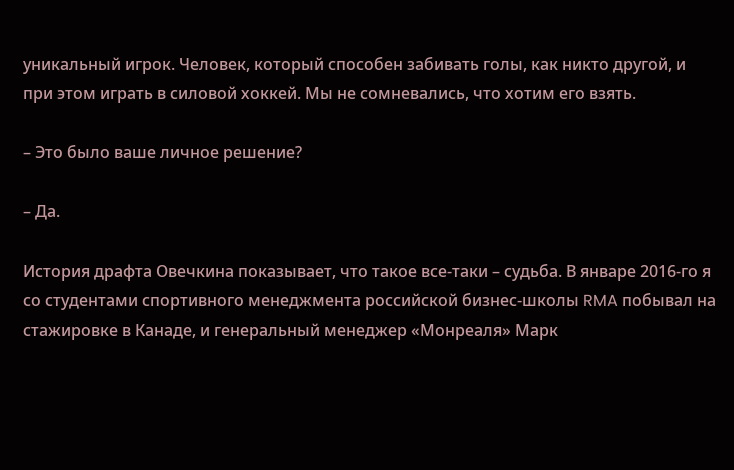уникальный игрок. Человек, который способен забивать голы, как никто другой, и при этом играть в силовой хоккей. Мы не сомневались, что хотим его взять.

– Это было ваше личное решение?

– Да.

История драфта Овечкина показывает, что такое все-таки – судьба. В январе 2016-го я со студентами спортивного менеджмента российской бизнес-школы RMA побывал на стажировке в Канаде, и генеральный менеджер «Монреаля» Марк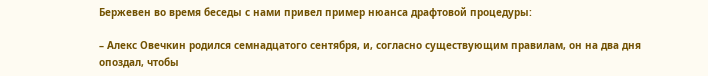Бержевен во время беседы с нами привел пример нюанса драфтовой процедуры:

– Алекс Овечкин родился семнадцатого сентября, и, согласно существующим правилам, он на два дня опоздал, чтобы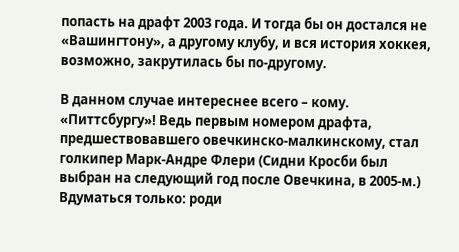попасть на драфт 2003 года. И тогда бы он достался не «Вашингтону», а другому клубу, и вся история хоккея, возможно, закрутилась бы по-другому.

В данном случае интереснее всего – кому. «Питтсбургу»! Ведь первым номером драфта, предшествовавшего овечкинско-малкинскому, стал голкипер Марк-Андре Флери (Сидни Кросби был выбран на следующий год после Овечкина, в 2005-м.) Вдуматься только: роди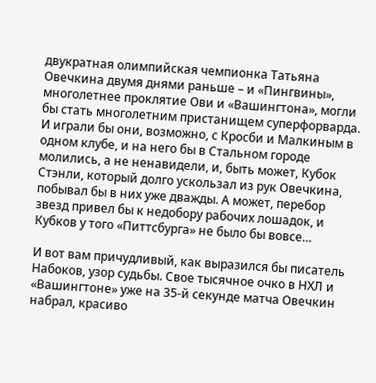двукратная олимпийская чемпионка Татьяна Овечкина двумя днями раньше – и «Пингвины», многолетнее проклятие Ови и «Вашингтона», могли бы стать многолетним пристанищем суперфорварда. И играли бы они, возможно, с Кросби и Малкиным в одном клубе, и на него бы в Стальном городе молились, а не ненавидели, и, быть может, Кубок Стэнли, который долго ускользал из рук Овечкина, побывал бы в них уже дважды. А может, перебор звезд привел бы к недобору рабочих лошадок, и Кубков у того «Питтсбурга» не было бы вовсе…

И вот вам причудливый, как выразился бы писатель Набоков, узор судьбы. Свое тысячное очко в НХЛ и «Вашингтоне» уже на 35-й секунде матча Овечкин набрал, красиво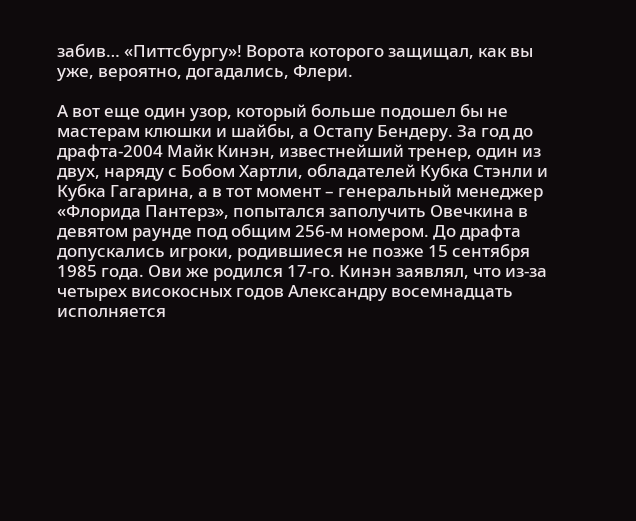забив… «Питтсбургу»! Ворота которого защищал, как вы уже, вероятно, догадались, Флери.

А вот еще один узор, который больше подошел бы не мастерам клюшки и шайбы, а Остапу Бендеру. За год до драфта-2004 Майк Кинэн, известнейший тренер, один из двух, наряду с Бобом Хартли, обладателей Кубка Стэнли и Кубка Гагарина, а в тот момент – генеральный менеджер «Флорида Пантерз», попытался заполучить Овечкина в девятом раунде под общим 256-м номером. До драфта допускались игроки, родившиеся не позже 15 сентября 1985 года. Ови же родился 17-го. Кинэн заявлял, что из-за четырех високосных годов Александру восемнадцать исполняется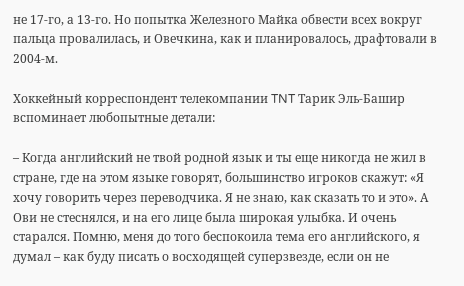не 17-го, а 13-го. Но попытка Железного Майка обвести всех вокруг пальца провалилась, и Овечкина, как и планировалось, драфтовали в 2004-м.

Хоккейный корреспондент телекомпании TNT Тарик Эль-Башир вспоминает любопытные детали:

– Когда английский не твой родной язык и ты еще никогда не жил в стране, где на этом языке говорят, большинство игроков скажут: «Я хочу говорить через переводчика. Я не знаю, как сказать то и это». А Ови не стеснялся, и на его лице была широкая улыбка. И очень старался. Помню, меня до того беспокоила тема его английского, я думал – как буду писать о восходящей суперзвезде, если он не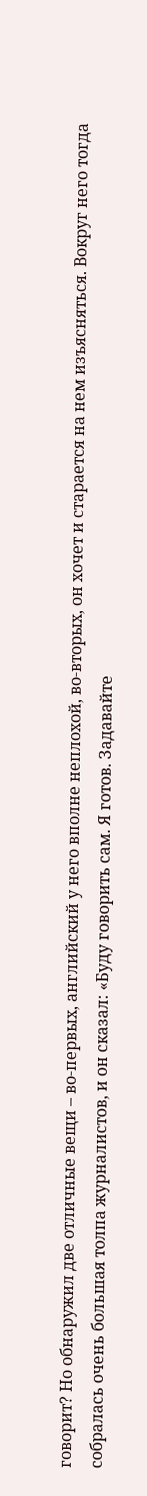говорит? Но обнаружил две отличные вещи – во-первых, английский у него вполне неплохой, во-вторых, он хочет и старается на нем изъясняться. Вокруг него тогда собралась очень большая толпа журналистов, и он сказал: «Буду говорить сам. Я готов. Задавайте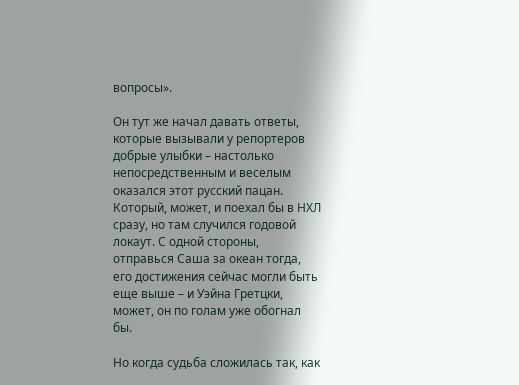вопросы».

Он тут же начал давать ответы, которые вызывали у репортеров добрые улыбки – настолько непосредственным и веселым оказался этот русский пацан. Который, может, и поехал бы в НХЛ сразу, но там случился годовой локаут. С одной стороны, отправься Саша за океан тогда, его достижения сейчас могли быть еще выше – и Уэйна Гретцки, может, он по голам уже обогнал бы.

Но когда судьба сложилась так, как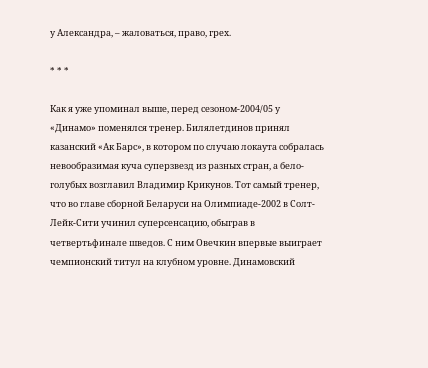у Александра, – жаловаться, право, грех.

* * *

Как я уже упоминал выше, перед сезоном-2004/05 у «Динамо» поменялся тренер. Билялетдинов принял казанский «Ак Барс», в котором по случаю локаута собралась невообразимая куча суперзвезд из разных стран, а бело-голубых возглавил Владимир Крикунов. Тот самый тренер, что во главе сборной Беларуси на Олимпиаде-2002 в Солт-Лейк-Сити учинил суперсенсацию, обыграв в четвертьфинале шведов. С ним Овечкин впервые выиграет чемпионский титул на клубном уровне. Динамовский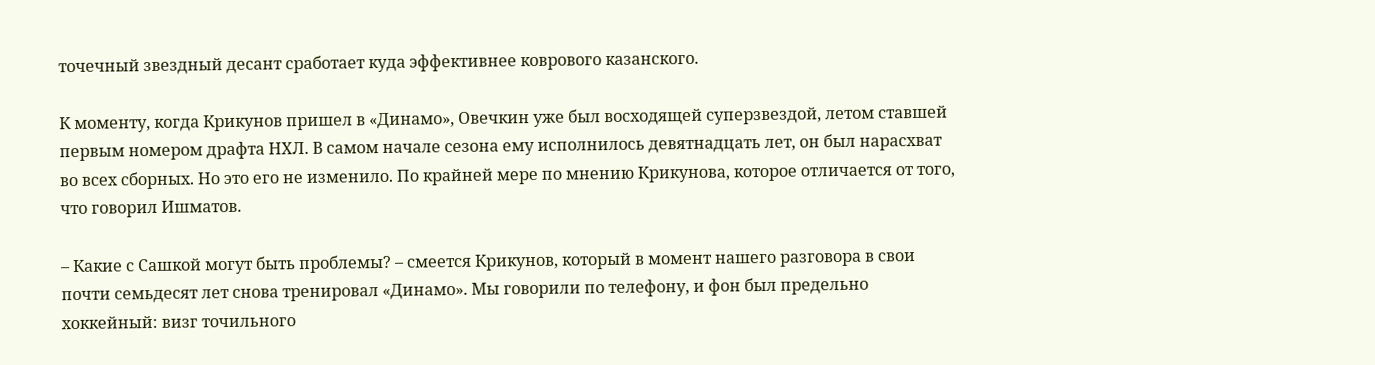точечный звездный десант сработает куда эффективнее коврового казанского.

К моменту, когда Крикунов пришел в «Динамо», Овечкин уже был восходящей суперзвездой, летом ставшей первым номером драфта НХЛ. В самом начале сезона ему исполнилось девятнадцать лет, он был нарасхват во всех сборных. Но это его не изменило. По крайней мере по мнению Крикунова, которое отличается от того, что говорил Ишматов.

– Какие с Сашкой могут быть проблемы? – смеется Крикунов, который в момент нашего разговора в свои почти семьдесят лет снова тренировал «Динамо». Мы говорили по телефону, и фон был предельно хоккейный: визг точильного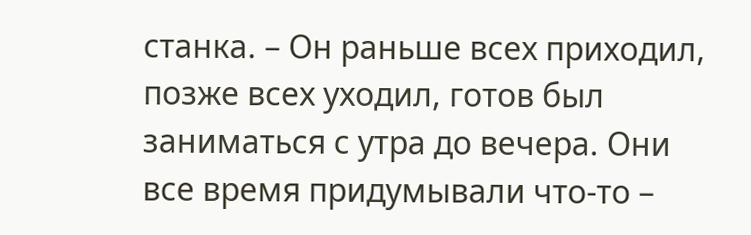станка. – Он раньше всех приходил, позже всех уходил, готов был заниматься с утра до вечера. Они все время придумывали что-то –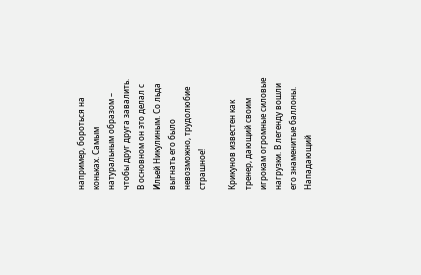например, бороться на коньках. Самым натуральным образом – чтобы друг друга завалить. В основном он это делал с Ильей Никулиным. Со льда выгнать его было невозможно, трудолюбие страшное!

Крикунов известен как тренер, дающий своим игрокам огромные силовые нагрузки. В легенду вошли его знаменитые баллоны. Нападающий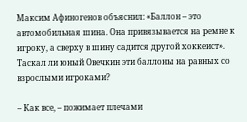Максим Афиногенов объяснил: «Баллон – это автомобильная шина. Она привязывается на ремне к игроку, а сверху в шину садится другой хоккеист». Таскал ли юный Овечкин эти баллоны на равных со взрослыми игроками?

– Как все, – пожимает плечами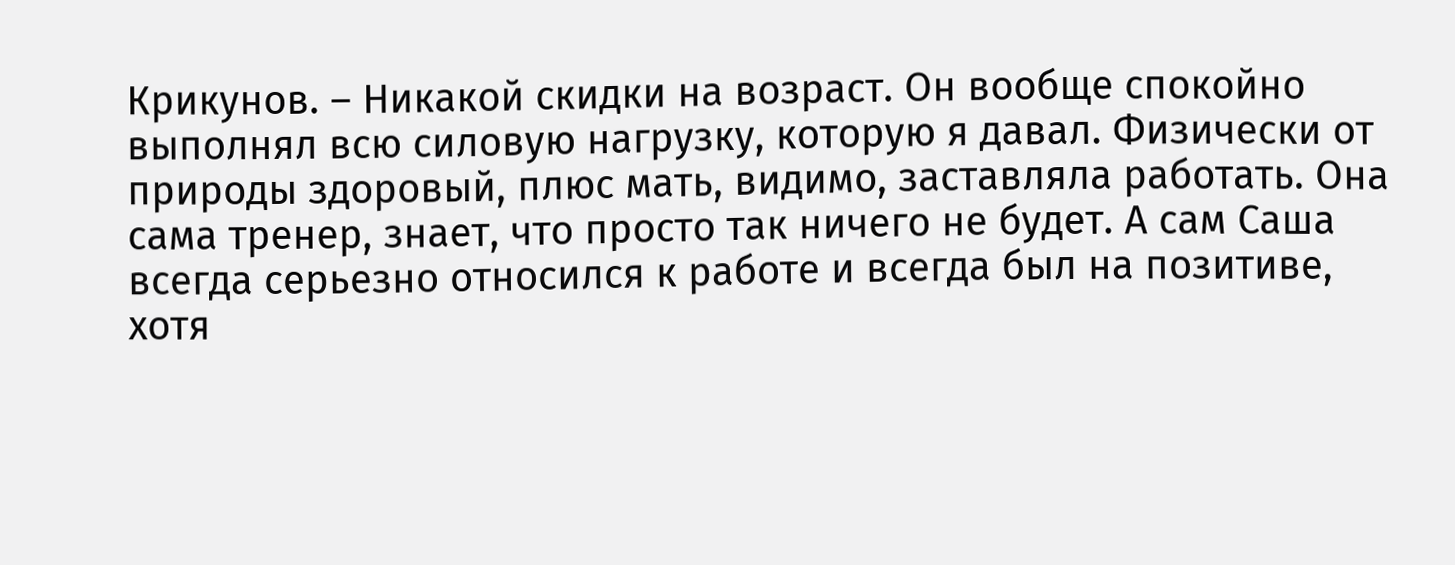Крикунов. – Никакой скидки на возраст. Он вообще спокойно выполнял всю силовую нагрузку, которую я давал. Физически от природы здоровый, плюс мать, видимо, заставляла работать. Она сама тренер, знает, что просто так ничего не будет. А сам Саша всегда серьезно относился к работе и всегда был на позитиве, хотя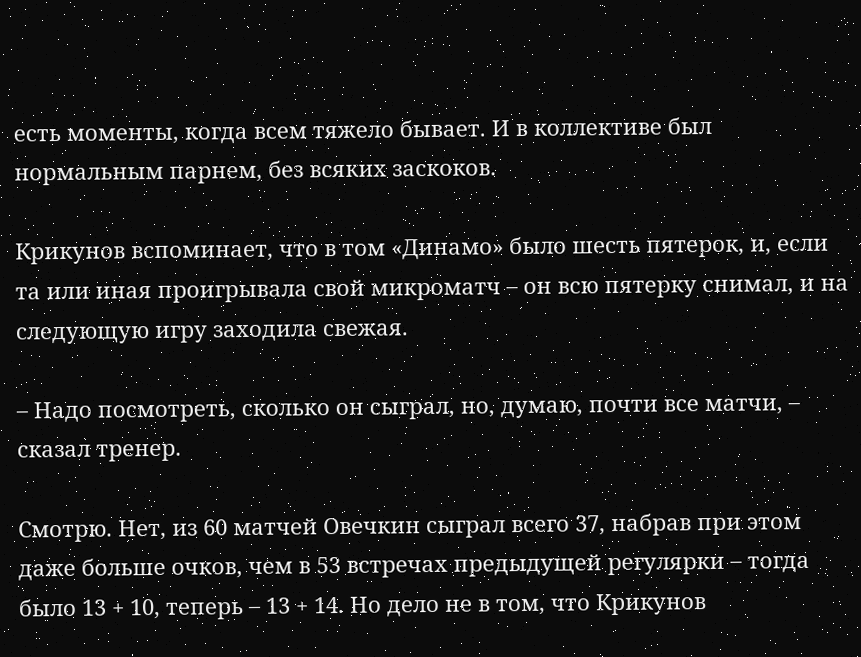есть моменты, когда всем тяжело бывает. И в коллективе был нормальным парнем, без всяких заскоков.

Крикунов вспоминает, что в том «Динамо» было шесть пятерок, и, если та или иная проигрывала свой микроматч – он всю пятерку снимал, и на следующую игру заходила свежая.

– Надо посмотреть, сколько он сыграл, но, думаю, почти все матчи, – сказал тренер.

Смотрю. Нет, из 60 матчей Овечкин сыграл всего 37, набрав при этом даже больше очков, чем в 53 встречах предыдущей регулярки – тогда было 13 + 10, теперь – 13 + 14. Но дело не в том, что Крикунов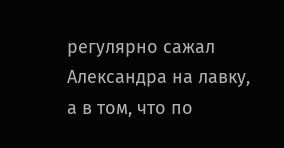регулярно сажал Александра на лавку, а в том, что по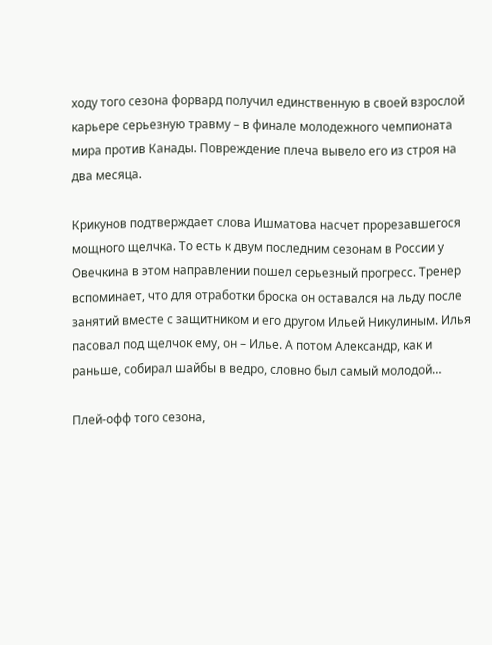ходу того сезона форвард получил единственную в своей взрослой карьере серьезную травму – в финале молодежного чемпионата мира против Канады. Повреждение плеча вывело его из строя на два месяца.

Крикунов подтверждает слова Ишматова насчет прорезавшегося мощного щелчка. То есть к двум последним сезонам в России у Овечкина в этом направлении пошел серьезный прогресс. Тренер вспоминает, что для отработки броска он оставался на льду после занятий вместе с защитником и его другом Ильей Никулиным. Илья пасовал под щелчок ему, он – Илье. А потом Александр, как и раньше, собирал шайбы в ведро, словно был самый молодой…

Плей-офф того сезона,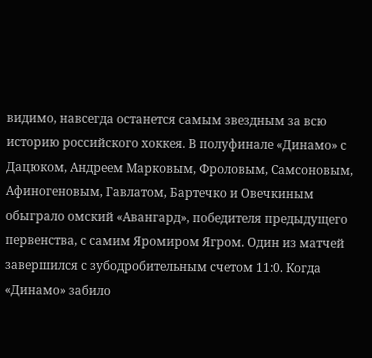видимо, навсегда останется самым звездным за всю историю российского хоккея. В полуфинале «Динамо» с Дацюком, Андреем Марковым, Фроловым, Самсоновым, Афиногеновым, Гавлатом, Бартечко и Овечкиным обыграло омский «Авангард», победителя предыдущего первенства, с самим Яромиром Ягром. Один из матчей завершился с зубодробительным счетом 11:0. Когда «Динамо» забило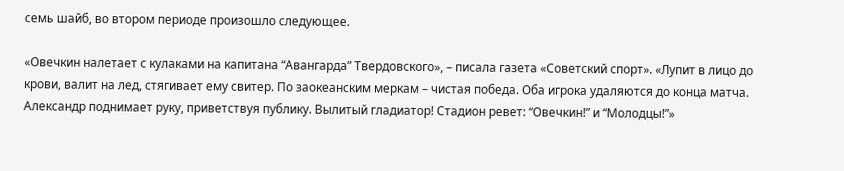семь шайб, во втором периоде произошло следующее.

«Овечкин налетает с кулаками на капитана “Авангарда” Твердовского», – писала газета «Советский спорт». «Лупит в лицо до крови, валит на лед, стягивает ему свитер. По заокеанским меркам – чистая победа. Оба игрока удаляются до конца матча. Александр поднимает руку, приветствуя публику. Вылитый гладиатор! Стадион ревет: “Овечкин!” и “Молодцы!”»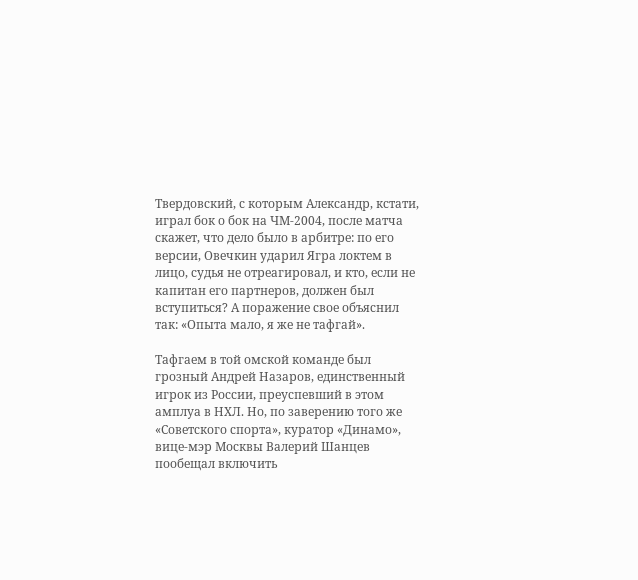Твердовский, с которым Александр, кстати, играл бок о бок на ЧМ-2004, после матча скажет, что дело было в арбитре: по его версии, Овечкин ударил Ягра локтем в лицо, судья не отреагировал, и кто, если не капитан его партнеров, должен был вступиться? А поражение свое объяснил так: «Опыта мало, я же не тафгай».

Тафгаем в той омской команде был грозный Андрей Назаров, единственный игрок из России, преуспевший в этом амплуа в НХЛ. Но, по заверению того же «Советского спорта», куратор «Динамо», вице-мэр Москвы Валерий Шанцев пообещал включить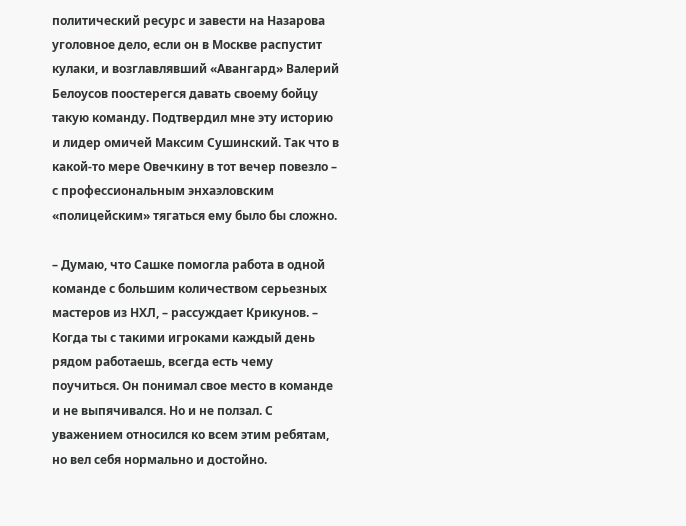политический ресурс и завести на Назарова уголовное дело, если он в Москве распустит кулаки, и возглавлявший «Авангард» Валерий Белоусов поостерегся давать своему бойцу такую команду. Подтвердил мне эту историю и лидер омичей Максим Сушинский. Так что в какой-то мере Овечкину в тот вечер повезло – с профессиональным энхаэловским «полицейским» тягаться ему было бы сложно.

– Думаю, что Сашке помогла работа в одной команде с большим количеством серьезных мастеров из НХЛ, – рассуждает Крикунов. – Когда ты с такими игроками каждый день рядом работаешь, всегда есть чему поучиться. Он понимал свое место в команде и не выпячивался. Но и не ползал. С уважением относился ко всем этим ребятам, но вел себя нормально и достойно.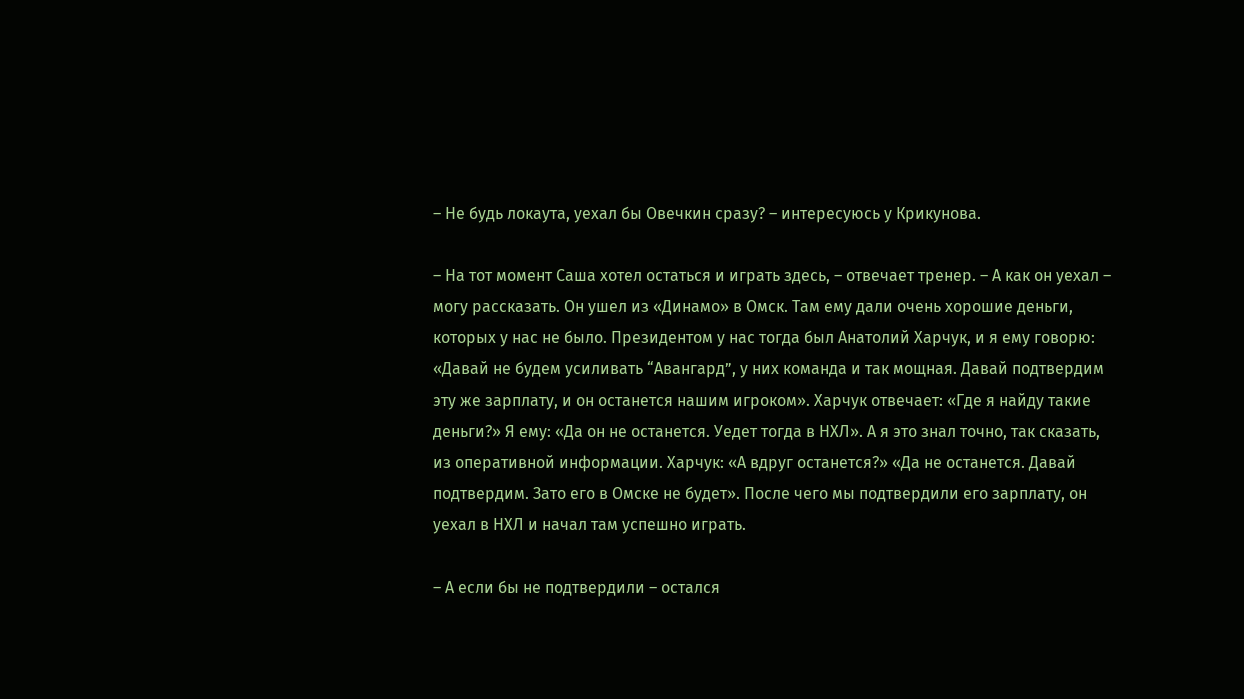– Не будь локаута, уехал бы Овечкин сразу? – интересуюсь у Крикунова.

– На тот момент Саша хотел остаться и играть здесь, – отвечает тренер. – А как он уехал – могу рассказать. Он ушел из «Динамо» в Омск. Там ему дали очень хорошие деньги, которых у нас не было. Президентом у нас тогда был Анатолий Харчук, и я ему говорю: «Давай не будем усиливать “Авангард”, у них команда и так мощная. Давай подтвердим эту же зарплату, и он останется нашим игроком». Харчук отвечает: «Где я найду такие деньги?» Я ему: «Да он не останется. Уедет тогда в НХЛ». А я это знал точно, так сказать, из оперативной информации. Харчук: «А вдруг останется?» «Да не останется. Давай подтвердим. Зато его в Омске не будет». После чего мы подтвердили его зарплату, он уехал в НХЛ и начал там успешно играть.

– А если бы не подтвердили – остался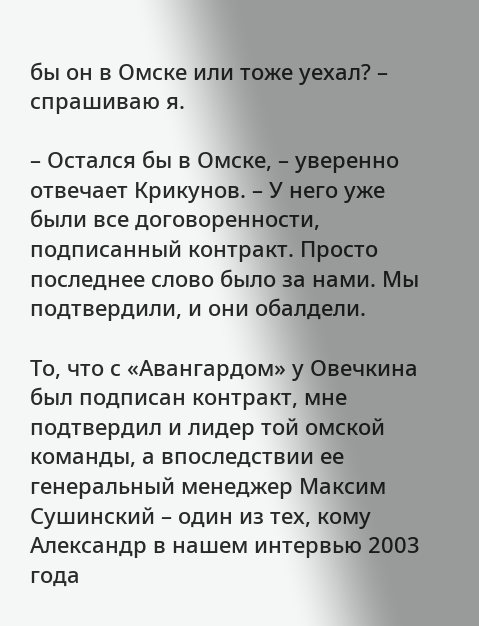бы он в Омске или тоже уехал? – спрашиваю я.

– Остался бы в Омске, – уверенно отвечает Крикунов. – У него уже были все договоренности, подписанный контракт. Просто последнее слово было за нами. Мы подтвердили, и они обалдели.

То, что с «Авангардом» у Овечкина был подписан контракт, мне подтвердил и лидер той омской команды, а впоследствии ее генеральный менеджер Максим Сушинский – один из тех, кому Александр в нашем интервью 2003 года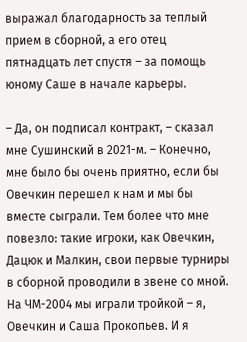выражал благодарность за теплый прием в сборной, а его отец пятнадцать лет спустя – за помощь юному Саше в начале карьеры.

– Да, он подписал контракт, – сказал мне Сушинский в 2021-м. – Конечно, мне было бы очень приятно, если бы Овечкин перешел к нам и мы бы вместе сыграли. Тем более что мне повезло: такие игроки, как Овечкин, Дацюк и Малкин, свои первые турниры в сборной проводили в звене со мной. На ЧМ-2004 мы играли тройкой – я, Овечкин и Саша Прокопьев. И я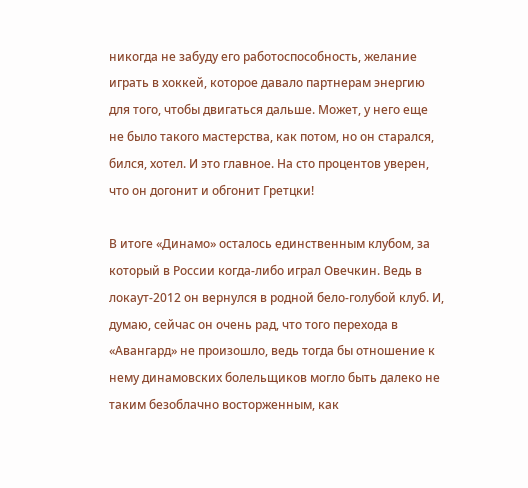никогда не забуду его работоспособность, желание играть в хоккей, которое давало партнерам энергию для того, чтобы двигаться дальше. Может, у него еще не было такого мастерства, как потом, но он старался, бился, хотел. И это главное. На сто процентов уверен, что он догонит и обгонит Гретцки!

В итоге «Динамо» осталось единственным клубом, за который в России когда-либо играл Овечкин. Ведь в локаут-2012 он вернулся в родной бело-голубой клуб. И, думаю, сейчас он очень рад, что того перехода в «Авангард» не произошло, ведь тогда бы отношение к нему динамовских болельщиков могло быть далеко не таким безоблачно восторженным, как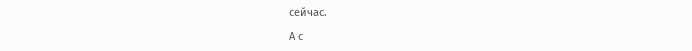сейчас.

А с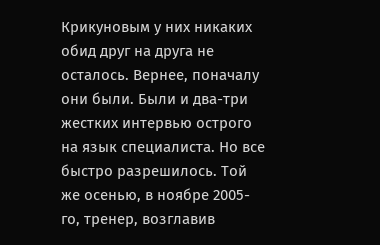Крикуновым у них никаких обид друг на друга не осталось. Вернее, поначалу они были. Были и два-три жестких интервью острого на язык специалиста. Но все быстро разрешилось. Той же осенью, в ноябре 2005-го, тренер, возглавив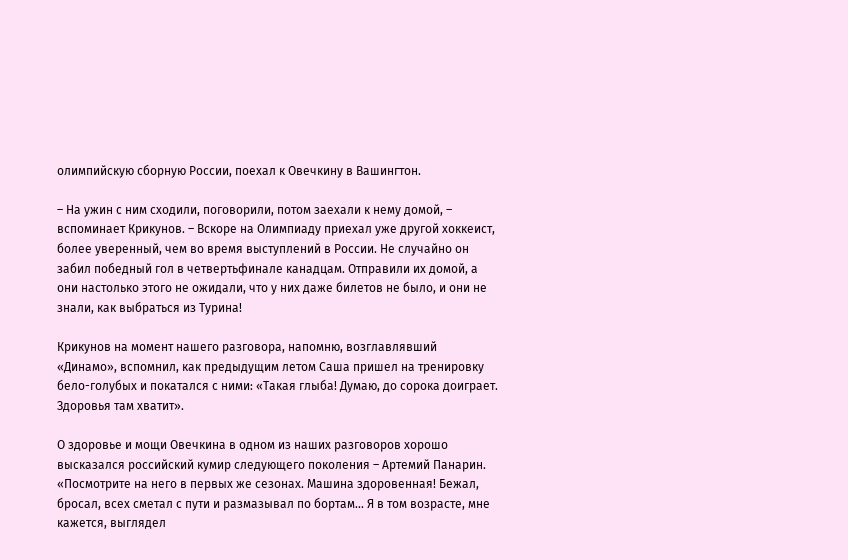олимпийскую сборную России, поехал к Овечкину в Вашингтон.

– На ужин с ним сходили, поговорили, потом заехали к нему домой, – вспоминает Крикунов. – Вскоре на Олимпиаду приехал уже другой хоккеист, более уверенный, чем во время выступлений в России. Не случайно он забил победный гол в четвертьфинале канадцам. Отправили их домой, а они настолько этого не ожидали, что у них даже билетов не было, и они не знали, как выбраться из Турина!

Крикунов на момент нашего разговора, напомню, возглавлявший «Динамо», вспомнил, как предыдущим летом Саша пришел на тренировку бело-голубых и покатался с ними: «Такая глыба! Думаю, до сорока доиграет. Здоровья там хватит».

О здоровье и мощи Овечкина в одном из наших разговоров хорошо высказался российский кумир следующего поколения – Артемий Панарин. «Посмотрите на него в первых же сезонах. Машина здоровенная! Бежал, бросал, всех сметал с пути и размазывал по бортам… Я в том возрасте, мне кажется, выглядел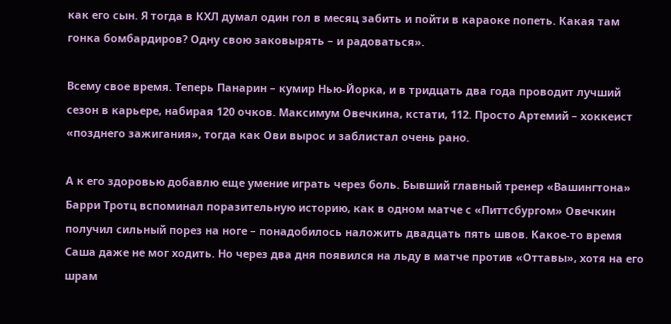как его сын. Я тогда в КХЛ думал один гол в месяц забить и пойти в караоке попеть. Какая там гонка бомбардиров? Одну свою заковырять – и радоваться».

Всему свое время. Теперь Панарин – кумир Нью-Йорка, и в тридцать два года проводит лучший сезон в карьере, набирая 120 очков. Максимум Овечкина, кстати, 112. Просто Артемий – хоккеист «позднего зажигания», тогда как Ови вырос и заблистал очень рано.

А к его здоровью добавлю еще умение играть через боль. Бывший главный тренер «Вашингтона» Барри Тротц вспоминал поразительную историю, как в одном матче с «Питтсбургом» Овечкин получил сильный порез на ноге – понадобилось наложить двадцать пять швов. Какое-то время Саша даже не мог ходить. Но через два дня появился на льду в матче против «Оттавы», хотя на его шрам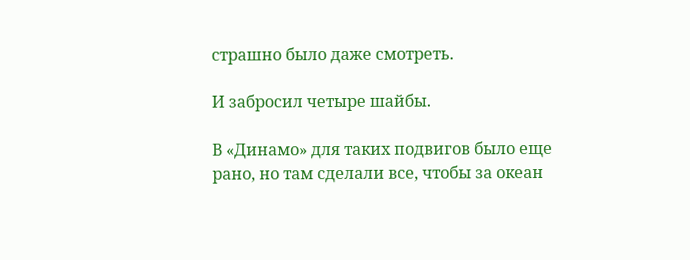страшно было даже смотреть.

И забросил четыре шайбы.

В «Динамо» для таких подвигов было еще рано, но там сделали все, чтобы за океан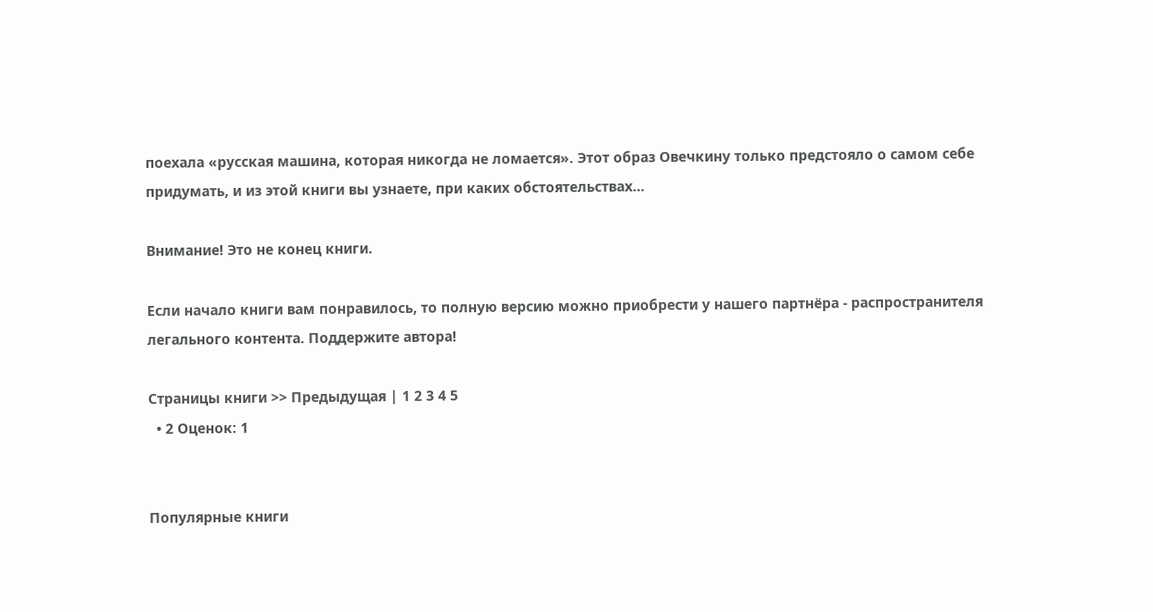поехала «русская машина, которая никогда не ломается». Этот образ Овечкину только предстояло о самом себе придумать, и из этой книги вы узнаете, при каких обстоятельствах…

Внимание! Это не конец книги.

Если начало книги вам понравилось, то полную версию можно приобрести у нашего партнёра - распространителя легального контента. Поддержите автора!

Страницы книги >> Предыдущая | 1 2 3 4 5
  • 2 Оценок: 1


Популярные книги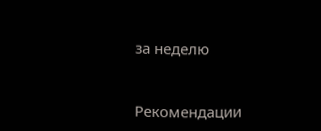за неделю


Рекомендации